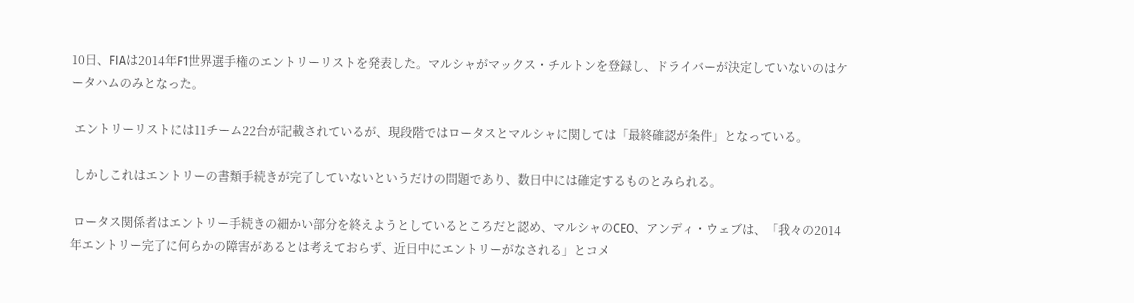10日、FIAは2014年F1世界選手権のエントリーリストを発表した。マルシャがマックス・チルトンを登録し、ドライバーが決定していないのはケータハムのみとなった。

 エントリーリストには11チーム22台が記載されているが、現段階ではロータスとマルシャに関しては「最終確認が条件」となっている。

 しかしこれはエントリーの書類手続きが完了していないというだけの問題であり、数日中には確定するものとみられる。

 ロータス関係者はエントリー手続きの細かい部分を終えようとしているところだと認め、マルシャのCEO、アンディ・ウェブは、「我々の2014年エントリー完了に何らかの障害があるとは考えておらず、近日中にエントリーがなされる」とコメ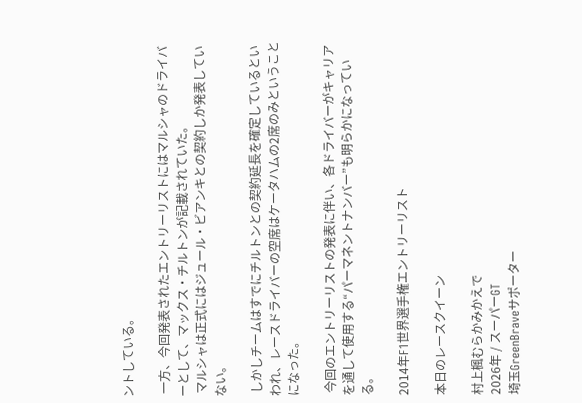ントしている。

 一方、今回発表されたエントリーリストにはマルシャのドライバーとして、マックス・チルトンが記載されていた。
 マルシャは正式にはジュール・ビアンキとの契約しか発表していない。

 しかしチームはすでにチルトンとの契約延長を確定しているといわれ、レースドライバーの空席はケータハムの2席のみということになった。

 今回のエントリーリストの発表に伴い、各ドライバーがキャリアを通して使用する“パーマネントナンバー”も明らかになっている。

2014年F1世界選手権エントリーリスト

本日のレースクイーン

村上楓むらかみかえで
2026年 / スーパーGT
埼玉GreenBraveサポーター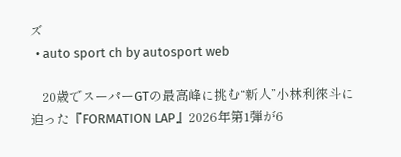ズ
  • auto sport ch by autosport web

    20歳でスーパーGTの最高峰に挑む“新人”小林利徠斗に迫った『FORMATION LAP』2026年第1弾が6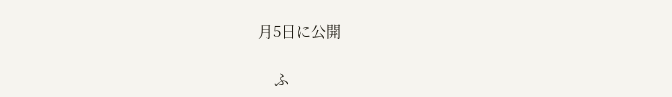月5日に公開

    ふ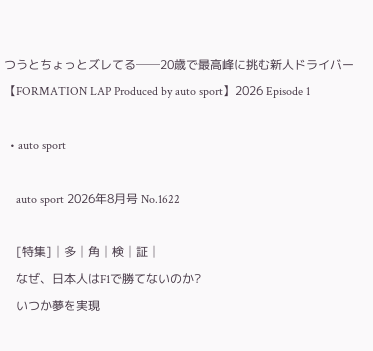つうとちょっとズレてる──20歳で最高峰に挑む新人ドライバー【FORMATION LAP Produced by auto sport】2026 Episode 1

  • auto sport

    auto sport 2026年8月号 No.1622

    [特集]│多│角│検│証│
    なぜ、日本人はF1で勝てないのか?
    いつか夢を実現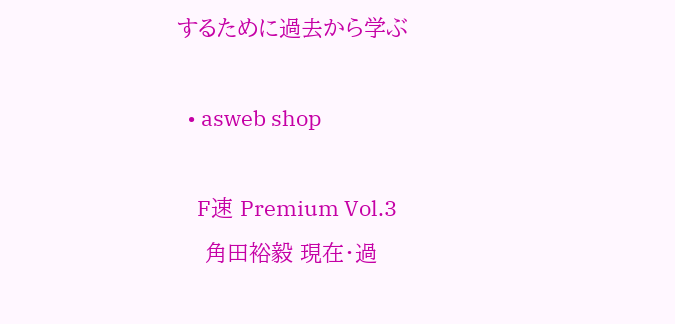するために過去から学ぶ

  • asweb shop

    F速 Premium Vol.3
    角田裕毅 現在・過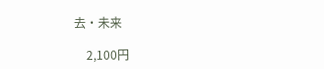去・未来

    2,100円